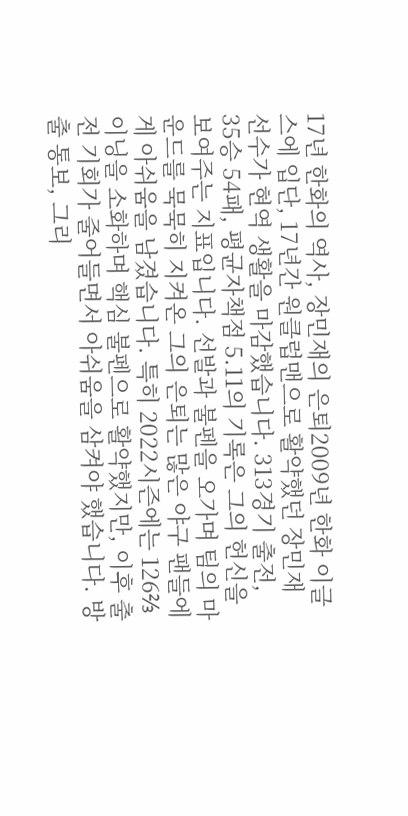17년 한화의 역사, 장민재의 은퇴2009년 한화 이글스에 입단, 17년간 원클럽맨으로 활약했던 장민재 선수가 현역 생활을 마감했습니다. 313경기 출전, 35승 54패, 평균자책점 5.11의 기록은 그의 헌신을 보여주는 지표입니다. 선발과 불펜을 오가며 팀의 마운드를 묵묵히 지켜온 그의 은퇴는 많은 야구 팬들에게 아쉬움을 남겼습니다. 특히 2022시즌에는 126⅔이닝을 소화하며 핵심 불펜으로 활약했지만, 이후 출전 기회가 줄어들면서 아쉬움을 삼켜야 했습니다. 방출 통보, 그리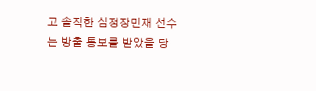고 솔직한 심정장민재 선수는 방출 통보를 받았을 당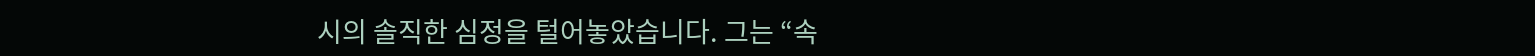시의 솔직한 심정을 털어놓았습니다. 그는 “속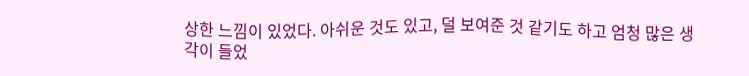상한 느낌이 있었다. 아쉬운 것도 있고, 덜 보여준 것 같기도 하고 엄청 많은 생각이 들었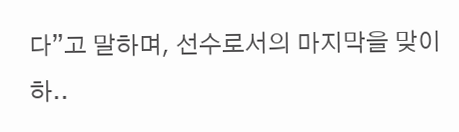다”고 말하며, 선수로서의 마지막을 맞이하..